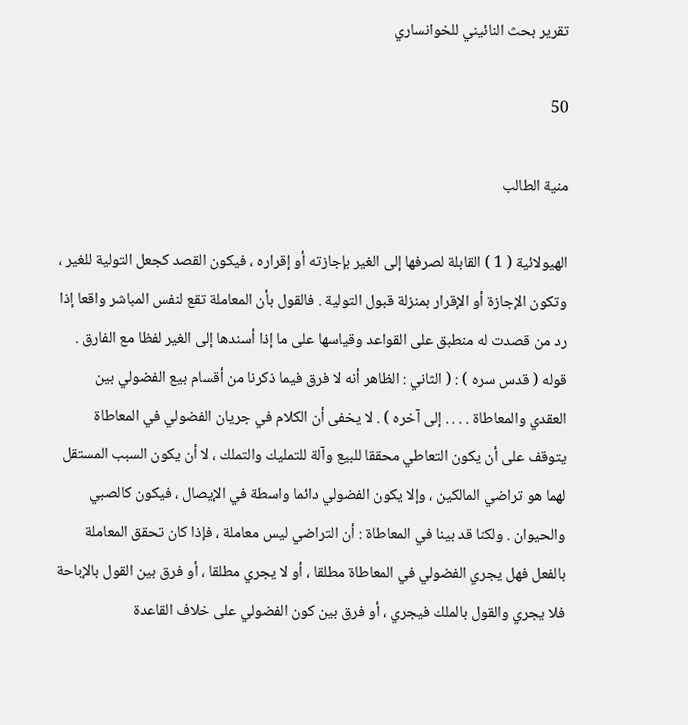تقرير بحث النائيني للخوانساري

50

منية الطالب

الهيولائية ( 1 ) القابلة لصرفها إلى الغير بإجازته أو إقراره ، فيكون القصد كجعل التولية للغير ، وتكون الإجازة أو الإقرار بمنزلة قبول التولية . فالقول بأن المعاملة تقع لنفس المباشر واقعا إذا رد من قصدت له منطبق على القواعد وقياسها على ما إذا أسندها إلى الغير لفظا مع الفارق . قوله ( قدس سره ) : ( الثاني : الظاهر أنه لا فرق فيما ذكرنا من أقسام بيع الفضولي بين العقدي والمعاطاة . . . . إلى آخره ) . لا يخفى أن الكلام في جريان الفضولي في المعاطاة يتوقف على أن يكون التعاطي محققا للبيع وآلة للتمليك والتملك ، لا أن يكون السبب المستقل لهما هو تراضي المالكين ، وإلا يكون الفضولي دائما واسطة في الإيصال ، فيكون كالصبي والحيوان . ولكنا قد بينا في المعاطاة : أن التراضي ليس معاملة ، فإذا كان تحقق المعاملة بالفعل فهل يجري الفضولي في المعاطاة مطلقا ، أو لا يجري مطلقا ، أو فرق بين القول بالإباحة فلا يجري والقول بالملك فيجري ، أو فرق بين كون الفضولي على خلاف القاعدة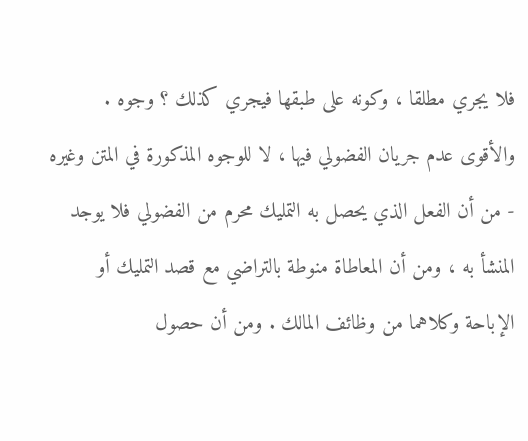فلا يجري مطلقا ، وكونه على طبقها فيجري كذلك ؟ وجوه . والأقوى عدم جريان الفضولي فيها ، لا للوجوه المذكورة في المتن وغيره - من أن الفعل الذي يحصل به التمليك محرم من الفضولي فلا يوجد المنشأ به ، ومن أن المعاطاة منوطة بالتراضي مع قصد التمليك أو الإباحة وكلاهما من وظائف المالك . ومن أن حصول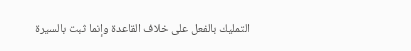التمليك بالفعل على خلاف القاعدة وإنما ثبت بالسيرة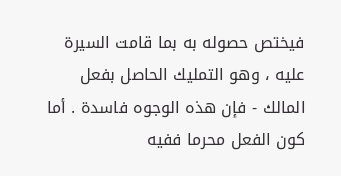فيختص حصوله به بما قامت السيرة عليه ، وهو التمليك الحاصل بفعل المالك - فإن هذه الوجوه فاسدة . أما كون الفعل محرما ففيه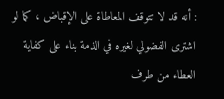: أنه قد لا تتوقف المعاطاة على الإقباض ، كما لو اشترى الفضولي لغيره في الذمة بناء على كفاية العطاء من طرف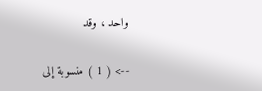واحد ، وقد

--> ( 1 ) منسوبة إلى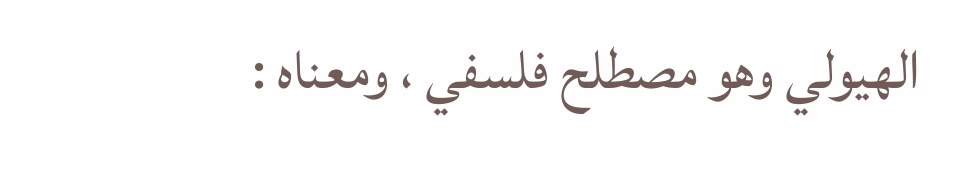الهيولي وهو مصطلح فلسفي ، ومعناه :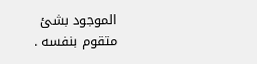الموجود بشئ متقوم بنفسه .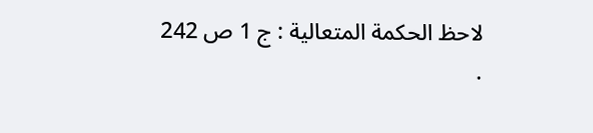لاحظ الحكمة المتعالية : ج 1 ص 242 .